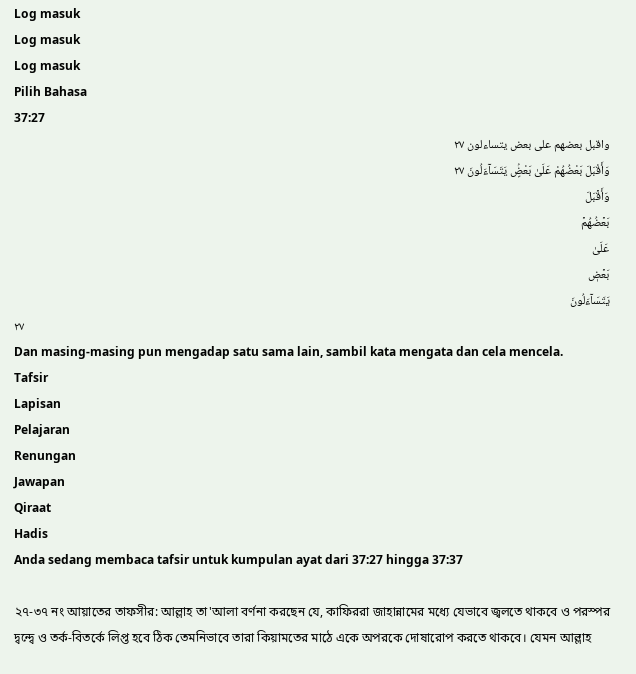Log masuk
Log masuk
Log masuk
Pilih Bahasa
37:27
واقبل بعضهم على بعض يتساءلون ٢٧
وَأَقْبَلَ بَعْضُهُمْ عَلَىٰ بَعْضٍۢ يَتَسَآءَلُونَ ٢٧
وَأَقۡبَلَ
بَعۡضُهُمۡ
عَلَىٰ
بَعۡضٖ
يَتَسَآءَلُونَ
٢٧
Dan masing-masing pun mengadap satu sama lain, sambil kata mengata dan cela mencela.
Tafsir
Lapisan
Pelajaran
Renungan
Jawapan
Qiraat
Hadis
Anda sedang membaca tafsir untuk kumpulan ayat dari 37:27 hingga 37:37

২৭-৩৭ নং আয়াতের তাফসীর: আল্লাহ তা'আলা বর্ণনা করছেন যে, কাফিররা জাহান্নামের মধ্যে যেভাবে জ্বলতে থাকবে ও পরস্পর দ্বন্দ্বে ও তর্ক-বিতর্কে লিপ্ত হবে ঠিক তেমনিভাবে তারা কিয়ামতের মাঠে একে অপরকে দোষারোপ করতে থাকবে। যেমন আল্লাহ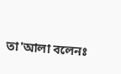তা'আলা বলেনঃ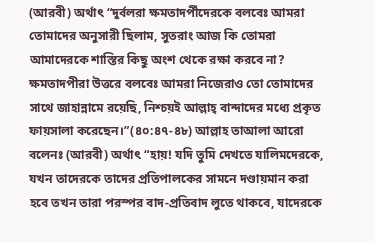(আরবী) অর্থাৎ “দুর্বলরা ক্ষমতাদর্পীদেরকে বলবেঃ আমরা তোমাদের অনুসারী ছিলাম, সুতরাং আজ কি তোমরা আমাদেরকে শাস্তির কিছু অংশ থেকে রক্ষা করবে না? ক্ষমতাদপীরা উত্তরে বলবেঃ আমরা নিজেরাও তো তোমাদের সাথে জাহান্নামে রয়েছি, নিশ্চয়ই আল্লাহ্ বান্দাদের মধ্যে প্রকৃত ফায়সালা করেছেন।”(৪০:৪৭-৪৮) আল্লাহ তাআলা আরো বলেনঃ (আরবী) অর্থাৎ “হায়! যদি তুমি দেখতে যালিমদেরকে, যখন তাদেরকে তাদের প্রতিপালকের সামনে দণ্ডায়মান করা হবে তখন তারা পরস্পর বাদ-প্রতিবাদ লুতে থাকবে, যাদেরকে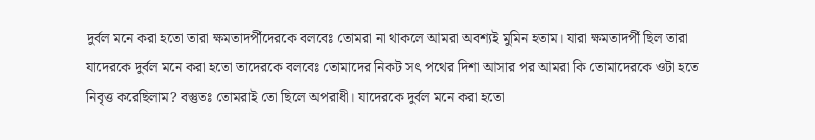দুর্বল মনে করা হতো তারা ক্ষমতাদর্পীদেরকে বলবেঃ তোমরা না থাকলে আমরা অবশ্যই মুমিন হতাম। যারা ক্ষমতাদর্পী ছিল তারা যাদেরকে দুর্বল মনে করা হতো তাদেরকে বলবেঃ তোমাদের নিকট সৎ পথের দিশা আসার পর আমরা কি তোমাদেরকে ওটা হতে নিবৃত্ত করেছিলাম? বস্তুতঃ তোমরাই তো ছিলে অপরাধী। যাদেরকে দুর্বল মনে করা হতো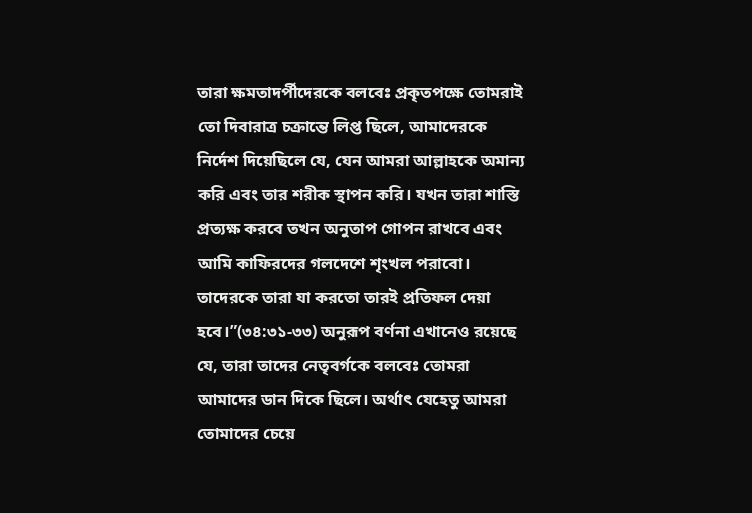তারা ক্ষমতাদর্পীদেরকে বলবেঃ প্রকৃতপক্ষে তোমরাই তো দিবারাত্র চক্রান্তে লিপ্ত ছিলে, আমাদেরকে নির্দেশ দিয়েছিলে যে, যেন আমরা আল্লাহকে অমান্য করি এবং তার শরীক স্থাপন করি। যখন তারা শাস্তি প্রত্যক্ষ করবে তখন অনুতাপ গোপন রাখবে এবং আমি কাফিরদের গলদেশে শৃংখল পরাবো। তাদেরকে তারা যা করতো তারই প্রতিফল দেয়া হবে।”(৩৪:৩১-৩৩) অনুরূপ বর্ণনা এখানেও রয়েছে যে, তারা তাদের নেতৃবর্গকে বলবেঃ তোমরা আমাদের ডান দিকে ছিলে। অর্থাৎ যেহেতু আমরা তোমাদের চেয়ে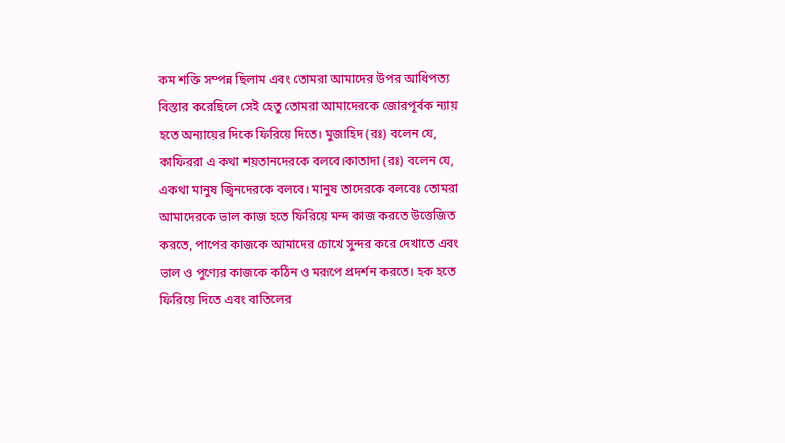কম শক্তি সম্পন্ন ছিলাম এবং তোমরা আমাদের উপর আধিপত্য বিস্তার করেছিলে সেই হেতু তোমরা আমাদেরকে জোরপূর্বক ন্যায় হতে অন্যায়ের দিকে ফিরিয়ে দিতে। মুজাহিদ (রঃ) বলেন যে, কাফিররা এ কথা শয়তানদেরকে বলবে।কাতাদা (রঃ) বলেন যে, একথা মানুষ জ্বিনদেরকে বলবে। মানুষ তাদেরকে বলবেঃ তোমরা আমাদেরকে ভাল কাজ হতে ফিরিয়ে মন্দ কাজ করতে উত্তেজিত করতে, পাপের কাজকে আমাদের চোখে সুন্দর করে দেখাতে এবং ভাল ও পুণ্যের কাজকে কঠিন ও মরূপে প্রদর্শন করতে। হক হতে ফিরিয়ে দিতে এবং বাতিলের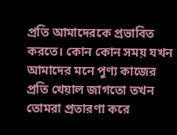প্রতি আমাদেরকে প্রভাবিত করতে। কোন কোন সময় যখন আমাদের মনে পুণ্য কাজের প্রতি খেয়াল জাগতো তখন তোমরা প্রতারণা করে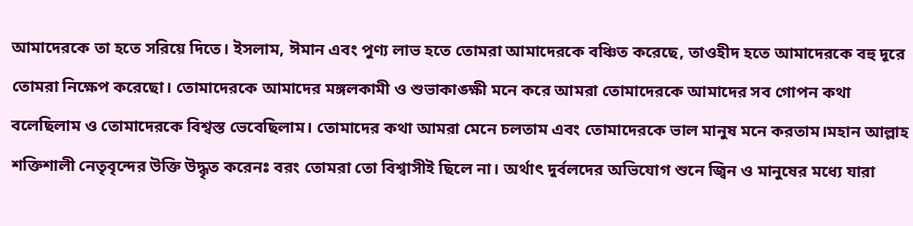আমাদেরকে তা হতে সরিয়ে দিতে। ইসলাম, ঈমান এবং পুণ্য লাভ হতে তোমরা আমাদেরকে বঞ্চিত করেছে, তাওহীদ হতে আমাদেরকে বহু দূরে তোমরা নিক্ষেপ করেছো। তোমাদেরকে আমাদের মঙ্গলকামী ও শুভাকাঙ্ক্ষী মনে করে আমরা তোমাদেরকে আমাদের সব গোপন কথা বলেছিলাম ও তোমাদেরকে বিশ্বস্ত ভেবেছিলাম। তোমাদের কথা আমরা মেনে চলতাম এবং তোমাদেরকে ভাল মানুষ মনে করতাম।মহান আল্লাহ শক্তিশালী নেতৃবৃন্দের উক্তি উদ্ধৃত করেনঃ বরং তোমরা তো বিশ্বাসীই ছিলে না। অর্থাৎ দুর্বলদের অভিযোগ শুনে জ্বিন ও মানুষের মধ্যে যারা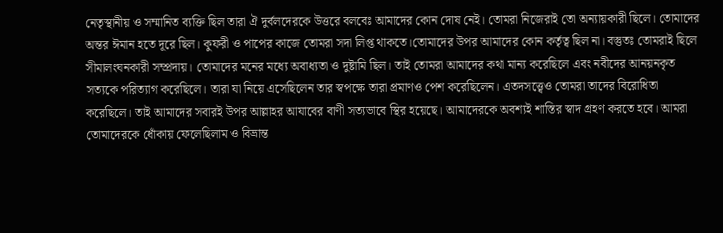নেতৃস্থানীয় ও সম্মানিত ব্যক্তি ছিল তারা ঐ দুর্বলদেরকে উত্তরে বলবেঃ আমাদের কোন দোষ নেই। তোমরা নিজেরাই তো অন্যায়কারী ছিলে। তোমাদের অন্তর ঈমান হতে দূরে ছিল। কুফরী ও পাপের কাজে তোমরা সদা লিপ্ত থাকতে।তোমাদের উপর আমাদের কোন কর্তৃত্ব ছিল না। বস্তুতঃ তোমরাই ছিলে সীমালংঘনকারী সম্প্রদায়। তোমাদের মনের মধ্যে অবাধ্যতা ও দুষ্টামি ছিল। তাই তোমরা আমাদের কথা মান্য করেছিলে এবং নবীদের আনয়নকৃত সত্যকে পরিত্যাগ করেছিলে। তারা যা নিয়ে এসেছিলেন তার স্বপক্ষে তারা প্রমাণও পেশ করেছিলেন। এতদসত্ত্বেও তোমরা তাদের বিরোধিতা করেছিলে। তাই আমাদের সবারই উপর আল্লাহর আযাবের বাণী সত্যভাবে স্থির হয়েছে। আমাদেরকে অবশ্যই শাস্তির স্বাদ গ্রহণ করতে হবে। আমরা তোমাদেরকে ধোঁকায় ফেলেছিলাম ও বিভ্রান্ত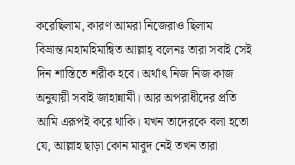করেছিলাম, কারণ আমরা নিজেরাও ছিলাম বিভ্রান্ত।মহামহিমান্বিত আল্লাহ্ বলেনঃ তারা সবাই সেই দিন শাস্তিতে শরীক হবে। অর্থাৎ নিজ নিজ কাজ অনুযায়ী সবাই জাহান্নামী। আর অপরাধীদের প্রতি আমি এরূপই করে থাকি। যখন তাদেরকে বলা হতো যে, আল্লাহ ছাড়া কোন মাবুদ নেই তখন তারা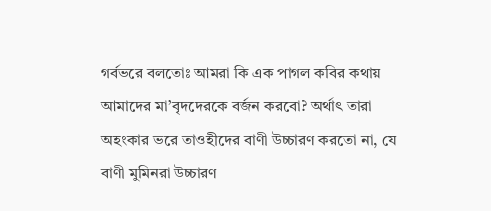গর্বভরে বলতোঃ আমরা কি এক পাগল কবির কথায় আমাদের মা’বৃদদেরকে বর্জন করবো? অর্থাৎ তারা অহংকার ভরে তাওহীদের বাণী উচ্চারণ করতো না, যে বাণী মুমিনরা উচ্চারণ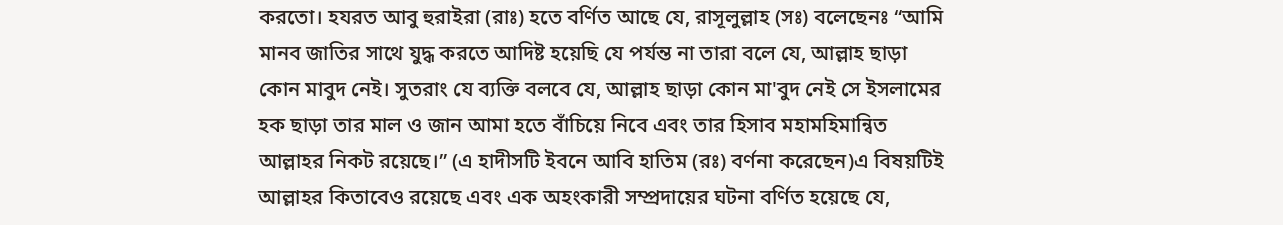করতো। হযরত আবু হুরাইরা (রাঃ) হতে বর্ণিত আছে যে, রাসূলুল্লাহ (সঃ) বলেছেনঃ “আমি মানব জাতির সাথে যুদ্ধ করতে আদিষ্ট হয়েছি যে পর্যন্ত না তারা বলে যে, আল্লাহ ছাড়া কোন মাবুদ নেই। সুতরাং যে ব্যক্তি বলবে যে, আল্লাহ ছাড়া কোন মা'বুদ নেই সে ইসলামের হক ছাড়া তার মাল ও জান আমা হতে বাঁচিয়ে নিবে এবং তার হিসাব মহামহিমান্বিত আল্লাহর নিকট রয়েছে।” (এ হাদীসটি ইবনে আবি হাতিম (রঃ) বর্ণনা করেছেন)এ বিষয়টিই আল্লাহর কিতাবেও রয়েছে এবং এক অহংকারী সম্প্রদায়ের ঘটনা বর্ণিত হয়েছে যে,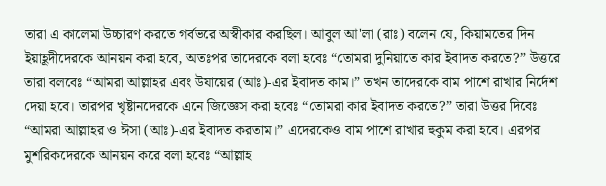তারা এ কালেমা উচ্চারণ করতে গর্বভরে অস্বীকার করছিল। আবুল আ'লা (রাঃ) বলেন যে, কিয়ামতের দিন ইয়াহূদীদেরকে আনয়ন করা হবে, অতঃপর তাদেরকে বলা হবেঃ “তোমরা দুনিয়াতে কার ইবাদত করতে?” উত্তরে তারা বলবেঃ “আমরা আল্লাহর এবং উযায়ের (আঃ)-এর ইবাদত কাম।” তখন তাদেরকে বাম পাশে রাখার নির্দেশ দেয়া হবে। তারপর খৃষ্টানদেরকে এনে জিজ্ঞেস করা হবেঃ “তোমরা কার ইবাদত করতে?” তারা উত্তর দিবেঃ “আমরা আল্লাহর ও ঈসা (আঃ)-এর ইবাদত করতাম।” এদেরকেও বাম পাশে রাখার হুকুম করা হবে। এরপর মুশরিকদেরকে আনয়ন করে বলা হবেঃ “আল্লাহ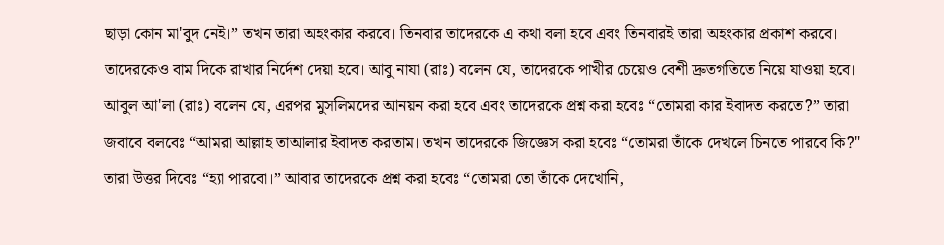ছাড়া কোন মা'বুদ নেই।” তখন তারা অহংকার করবে। তিনবার তাদেরকে এ কথা বলা হবে এবং তিনবারই তারা অহংকার প্রকাশ করবে। তাদেরকেও বাম দিকে রাখার নির্দেশ দেয়া হবে। আবু নাযা (রাঃ) বলেন যে, তাদেরকে পাখীর চেয়েও বেশী দ্রুতগতিতে নিয়ে যাওয়া হবে। আবুল আ'লা (রাঃ) বলেন যে, এরপর মুসলিমদের আনয়ন করা হবে এবং তাদেরকে প্রশ্ন করা হবেঃ “তোমরা কার ইবাদত করতে?” তারা জবাবে বলবেঃ “আমরা আল্লাহ তাআলার ইবাদত করতাম। তখন তাদেরকে জিজ্ঞেস করা হবেঃ “তোমরা তাঁকে দেখলে চিনতে পারবে কি?" তারা উত্তর দিবেঃ “হ্যা পারবো।” আবার তাদেরকে প্রশ্ন করা হবেঃ “তোমরা তো তাঁকে দেখোনি,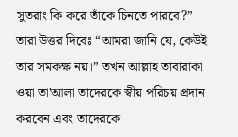সুতরাং কি করে তাঁকে চিনতে পারবে?” তারা উত্তর দিবেঃ “আমরা জানি যে, কেউই তার সমকক্ষ নয়।” তখন আল্লাহ তাবারাকা ওয়া তা'আলা তাদেরকে স্বীয় পরিচয় প্রদান করবেন এবং তাদেরকে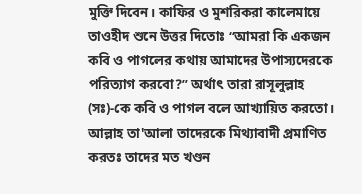মুক্তি দিবেন। কাফির ও মুশরিকরা কালেমায়ে তাওহীদ শুনে উত্তর দিতোঃ “আমরা কি একজন কবি ও পাগলের কথায় আমাদের উপাস্যদেরকে পরিত্যাগ করবো?” অর্থাৎ তারা রাসূলুল্লাহ (সঃ)-কে কবি ও পাগল বলে আখ্যায়িত করতো। আল্লাহ তা'আলা তাদেরকে মিথ্যাবাদী প্রমাণিত করতঃ তাদের মত খণ্ডন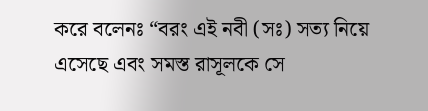করে বলেনঃ “বরং এই নবী (সঃ) সত্য নিয়ে এসেছে এবং সমস্ত রাসূলকে সে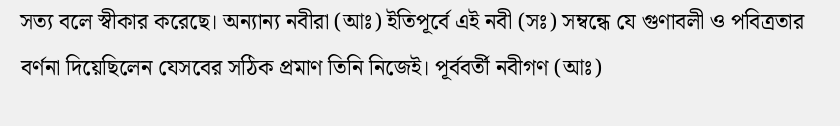সত্য বলে স্বীকার করেছে। অন্যান্য নবীরা (আঃ) ইতিপূর্বে এই নবী (সঃ) সম্বন্ধে যে গুণাবলী ও পবিত্রতার বর্ণনা দিয়েছিলেন যেসবের সঠিক প্রমাণ তিনি নিজেই। পূর্ববর্তী নবীগণ (আঃ)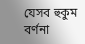যেসব হুকুম বর্ণনা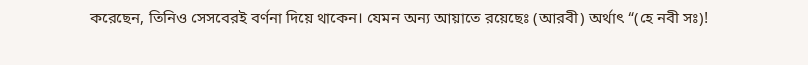করেছেন, তিনিও সেসবেরই বর্ণনা দিয়ে থাকেন। যেমন অন্য আয়াতে রয়েছেঃ (আরবী) অর্থাৎ “(হে নবী সঃ)!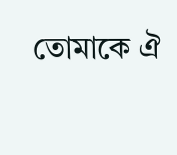তোমাকে ঐ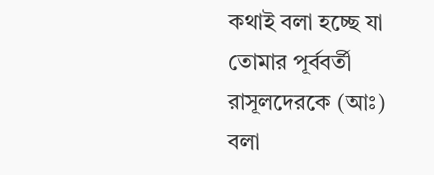কথাই বলা হচ্ছে যা তোমার পূর্ববর্তী রাসূলদেরকে (আঃ) বলা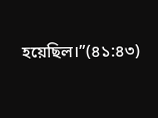হয়েছিল।”(৪১:৪৩)